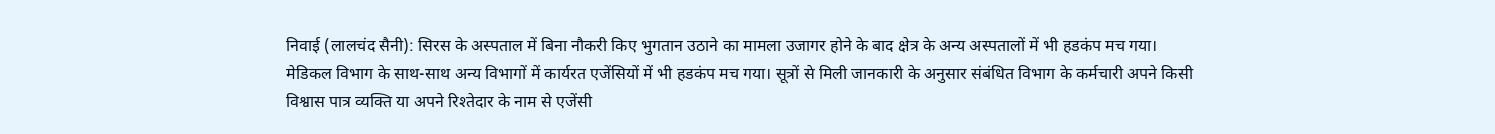निवाई (लालचंद सैनी): सिरस के अस्पताल में बिना नौकरी किए भुगतान उठाने का मामला उजागर होने के बाद क्षेत्र के अन्य अस्पतालों में भी हडकंप मच गया। मेडिकल विभाग के साथ-साथ अन्य विभागों में कार्यरत एजेंसियों में भी हडकंप मच गया। सूत्रों से मिली जानकारी के अनुसार संबंधित विभाग के कर्मचारी अपने किसी विश्वास पात्र व्यक्ति या अपने रिश्तेदार के नाम से एजेंसी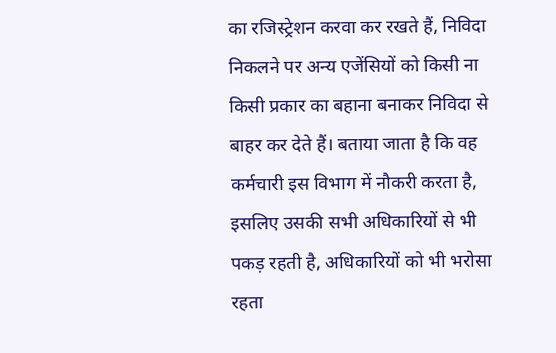का रजिस्ट्रेशन करवा कर रखते हैं, निविदा निकलने पर अन्य एजेंसियों को किसी ना किसी प्रकार का बहाना बनाकर निविदा से बाहर कर देते हैं। बताया जाता है कि वह कर्मचारी इस विभाग में नौकरी करता है, इसलिए उसकी सभी अधिकारियों से भी पकड़ रहती है, अधिकारियों को भी भरोसा रहता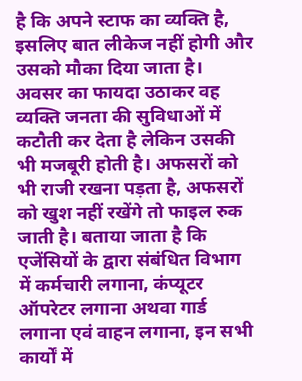है कि अपने स्टाफ का व्यक्ति है, इसलिए बात लीकेज नहीं होगी और उसको मौका दिया जाता है। अवसर का फायदा उठाकर वह व्यक्ति जनता की सुविधाओं में कटौती कर देता है लेकिन उसकी भी मजबूरी होती है। अफसरों को भी राजी रखना पड़ता है, अफसरों को खुश नहीं रखेंगे तो फाइल रुक जाती है। बताया जाता है कि एजेंसियों के द्वारा संबंधित विभाग में कर्मचारी लगाना, कंप्यूटर ऑपरेटर लगाना अथवा गार्ड लगाना एवं वाहन लगाना, इन सभी कार्यों में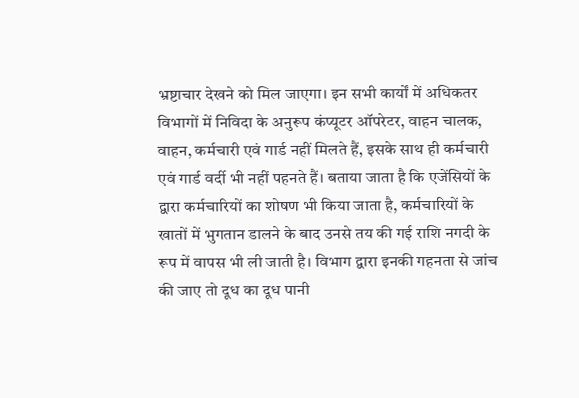भ्रष्टाचार देखने को मिल जाएगा। इन सभी कार्यों में अधिकतर विभागों में निविदा के अनुरूप कंप्यूटर ऑपरेटर, वाहन चालक, वाहन, कर्मचारी एवं गार्ड नहीं मिलते हैं, इसके साथ ही कर्मचारी एवं गार्ड वर्दी भी नहीं पहनते हैं। बताया जाता है कि एजेंसियों के द्वारा कर्मचारियों का शोषण भी किया जाता है, कर्मचारियों के खातों में भुगतान डालने के बाद उनसे तय की गई राशि नगदी के रूप में वापस भी ली जाती है। विभाग द्वारा इनकी गहनता से जांच की जाए तो दूध का दूध पानी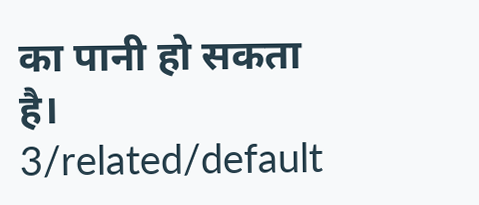का पानी हो सकता है।
3/related/default